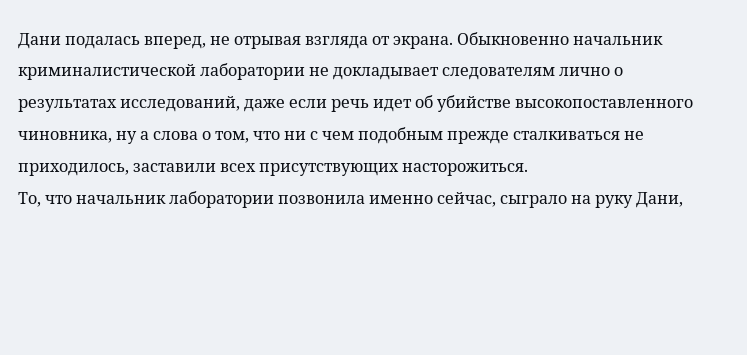Дани подалась вперед, не отрывая взгляда от экрана. Обыкновенно начальник криминалистической лаборатории не докладывает следователям лично о результатах исследований, даже если речь идет об убийстве высокопоставленного чиновника, ну а слова о том, что ни с чем подобным прежде сталкиваться не приходилось, заставили всех присутствующих насторожиться.
То, что начальник лаборатории позвонила именно сейчас, сыграло на руку Дани,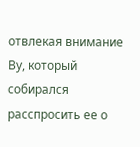отвлекая внимание Ву, который собирался расспросить ее о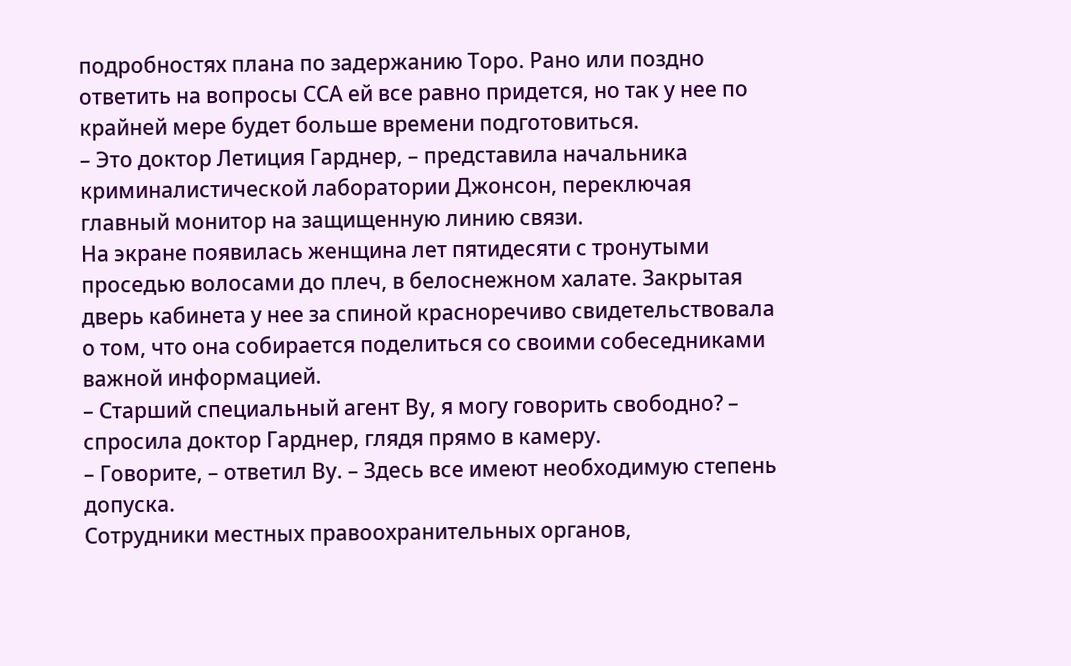подробностях плана по задержанию Торо. Рано или поздно ответить на вопросы ССА ей все равно придется, но так у нее по крайней мере будет больше времени подготовиться.
– Это доктор Летиция Гарднер, – представила начальника криминалистической лаборатории Джонсон, переключая главный монитор на защищенную линию связи.
На экране появилась женщина лет пятидесяти с тронутыми проседью волосами до плеч, в белоснежном халате. Закрытая дверь кабинета у нее за спиной красноречиво свидетельствовала о том, что она собирается поделиться со своими собеседниками важной информацией.
– Старший специальный агент Ву, я могу говорить свободно? – спросила доктор Гарднер, глядя прямо в камеру.
– Говорите, – ответил Ву. – Здесь все имеют необходимую степень допуска.
Сотрудники местных правоохранительных органов,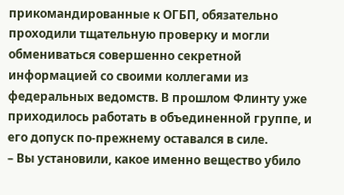прикомандированные к ОГБП, обязательно проходили тщательную проверку и могли обмениваться совершенно секретной информацией со своими коллегами из федеральных ведомств. В прошлом Флинту уже приходилось работать в объединенной группе, и его допуск по-прежнему оставался в силе.
– Вы установили, какое именно вещество убило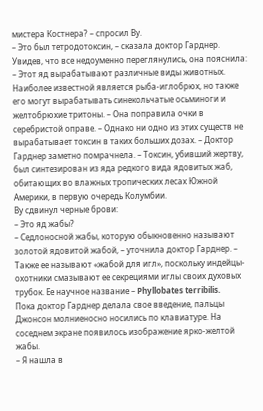мистера Костнера? – спросил Ву.
– Это был тетродотоксин, – сказала доктор Гарднер. Увидев, что все недоуменно переглянулись, она пояснила: – Этот яд вырабатывают различные виды животных. Наиболее известной является рыба-иглобрюх, но также его могут вырабатывать синекольчатые осьминоги и желтобрюхие тритоны. – Она поправила очки в серебристой оправе. – Однако ни одно из этих существ не вырабатывает токсин в таких больших дозах. – Доктор Гарднер заметно помрачнела. – Токсин, убивший жертву, был синтезирован из яда редкого вида ядовитых жаб, обитающих во влажных тропических лесах Южной Америки, в первую очередь Колумбии.
Ву сдвинул черные брови:
– Это яд жабы?
– Седлоносной жабы, которую обыкновенно называют золотой ядовитой жабой, – уточнила доктор Гарднер. – Также ее называют «жабой для игл», поскольку индейцы-охотники смазывают ее секрециями иглы своих духовых трубок. Ее научное название – Phyllobates terribilis.
Пока доктор Гарднер делала свое введение, пальцы Джонсон молниеносно носились по клавиатуре. На соседнем экране появилось изображение ярко-желтой жабы.
– Я нашла в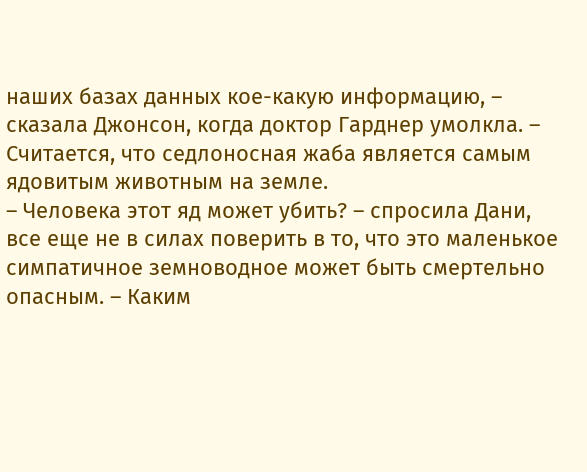наших базах данных кое-какую информацию, – сказала Джонсон, когда доктор Гарднер умолкла. – Считается, что седлоносная жаба является самым ядовитым животным на земле.
– Человека этот яд может убить? – спросила Дани, все еще не в силах поверить в то, что это маленькое симпатичное земноводное может быть смертельно опасным. – Каким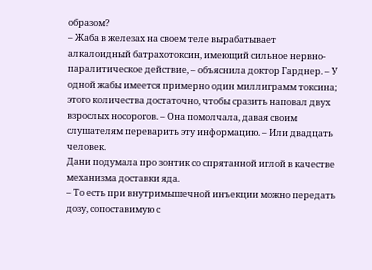образом?
– Жаба в железах на своем теле вырабатывает алкалоидный батрахотоксин, имеющий сильное нервно-паралитическое действие, – объяснила доктор Гарднер. – У одной жабы имеется примерно один миллиграмм токсина; этого количества достаточно, чтобы сразить наповал двух взрослых носорогов. – Она помолчала, давая своим слушателям переварить эту информацию. – Или двадцать человек.
Дани подумала про зонтик со спрятанной иглой в качестве механизма доставки яда.
– То есть при внутримышечной инъекции можно передать дозу, сопоставимую с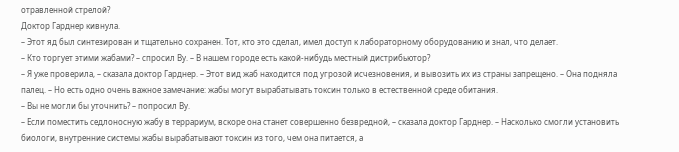отравленной стрелой?
Доктор Гарднер кивнула.
– Этот яд был синтезирован и тщательно сохранен. Тот, кто это сделал, имел доступ к лабораторному оборудованию и знал, что делает.
– Кто торгует этими жабами? – спросил Ву. – В нашем городе есть какой-нибудь местный дистрибьютор?
– Я уже проверила, – сказала доктор Гарднер. – Этот вид жаб находится под угрозой исчезновения, и вывозить их из страны запрещено. – Она подняла палец. – Но есть одно очень важное замечание: жабы могут вырабатывать токсин только в естественной среде обитания.
– Вы не могли бы уточнить? – попросил Ву.
– Если поместить седлоносную жабу в террариум, вскоре она станет совершенно безвредной, – сказала доктор Гарднер. – Насколько смогли установить биологи, внутренние системы жабы вырабатывают токсин из того, чем она питается, а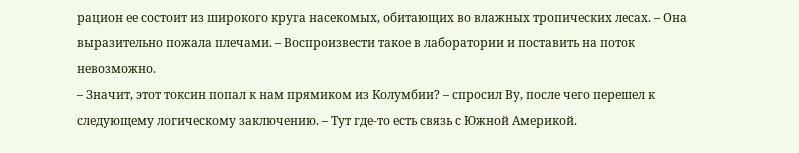рацион ее состоит из широкого круга насекомых, обитающих во влажных тропических лесах. – Она выразительно пожала плечами. – Воспроизвести такое в лаборатории и поставить на поток невозможно.
– Значит, этот токсин попал к нам прямиком из Колумбии? – спросил Ву, после чего перешел к следующему логическому заключению. – Тут где-то есть связь с Южной Америкой.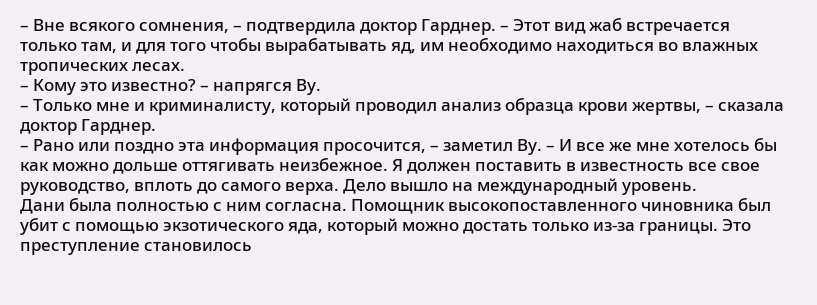– Вне всякого сомнения, – подтвердила доктор Гарднер. – Этот вид жаб встречается только там, и для того чтобы вырабатывать яд, им необходимо находиться во влажных тропических лесах.
– Кому это известно? – напрягся Ву.
– Только мне и криминалисту, который проводил анализ образца крови жертвы, – сказала доктор Гарднер.
– Рано или поздно эта информация просочится, – заметил Ву. – И все же мне хотелось бы как можно дольше оттягивать неизбежное. Я должен поставить в известность все свое руководство, вплоть до самого верха. Дело вышло на международный уровень.
Дани была полностью с ним согласна. Помощник высокопоставленного чиновника был убит с помощью экзотического яда, который можно достать только из-за границы. Это преступление становилось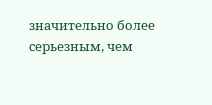значительно более серьезным, чем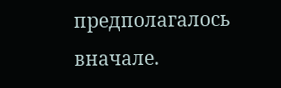предполагалось вначале.